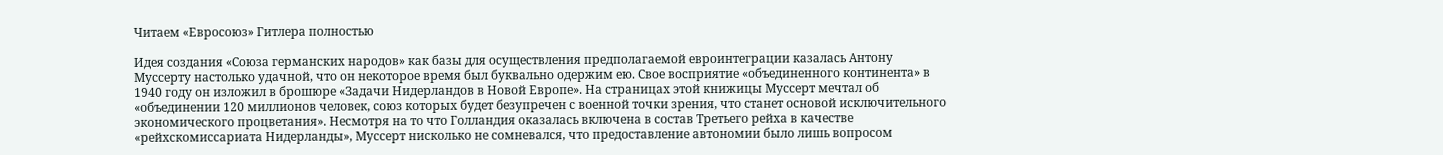Читаем «Евросоюз» Гитлера полностью

Идея создания «Союза германских народов» как базы для осуществления предполагаемой евроинтеграции казалась Антону Муссерту настолько удачной, что он некоторое время был буквально одержим ею. Свое восприятие «объединенного континента» в 1940 году он изложил в брошюре «Задачи Нидерландов в Новой Европе». На страницах этой книжицы Муссерт мечтал об «объединении 120 миллионов человек, союз которых будет безупречен с военной точки зрения, что станет основой исключительного экономического процветания». Несмотря на то что Голландия оказалась включена в состав Третьего рейха в качестве «рейхскомиссариата Нидерланды», Муссерт нисколько не сомневался, что предоставление автономии было лишь вопросом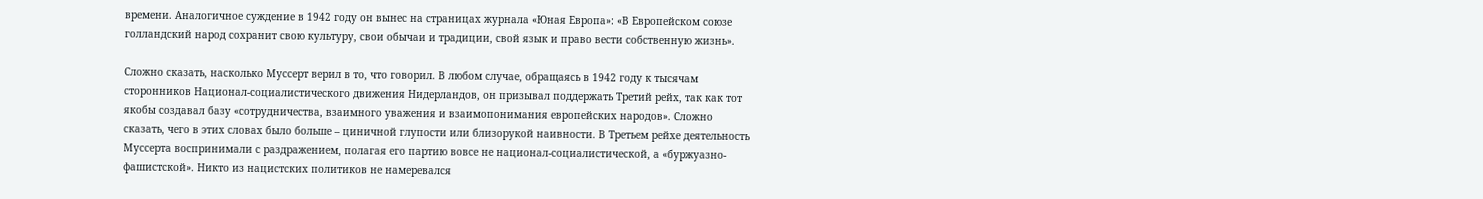времени. Аналогичное суждение в 1942 году он вынес на страницах журнала «Юная Европа»: «В Европейском союзе голландский народ сохранит свою культуру, свои обычаи и традиции, свой язык и право вести собственную жизнь».

Сложно сказать, насколько Муссерт верил в то, что говорил. В любом случае, обращаясь в 1942 году к тысячам сторонников Национал-социалистического движения Нидерландов, он призывал поддержать Третий рейх, так как тот якобы создавал базу «сотрудничества, взаимного уважения и взаимопонимания европейских народов». Сложно сказать, чего в этих словах было больше – циничной глупости или близорукой наивности. В Третьем рейхе деятельность Муссерта воспринимали с раздражением, полагая его партию вовсе не национал-социалистической, а «буржуазно-фашистской». Никто из нацистских политиков не намеревался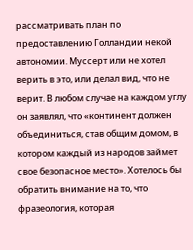рассматривать план по предоставлению Голландии некой автономии. Муссерт или не хотел верить в это, или делал вид, что не верит. В любом случае на каждом углу он заявлял, что «континент должен объединиться, став общим домом, в котором каждый из народов займет свое безопасное место». Хотелось бы обратить внимание на то, что фразеология, которая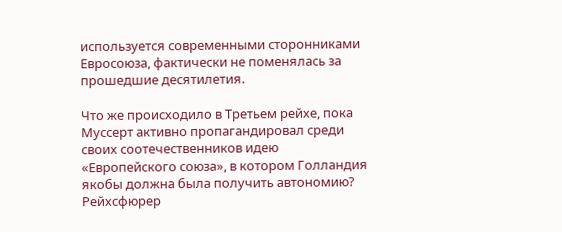используется современными сторонниками Евросоюза, фактически не поменялась за прошедшие десятилетия.

Что же происходило в Третьем рейхе, пока Муссерт активно пропагандировал среди своих соотечественников идею «Европейского союза», в котором Голландия якобы должна была получить автономию? Рейхсфюрер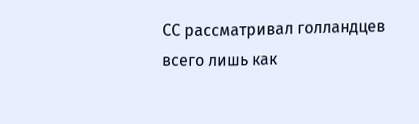СС рассматривал голландцев всего лишь как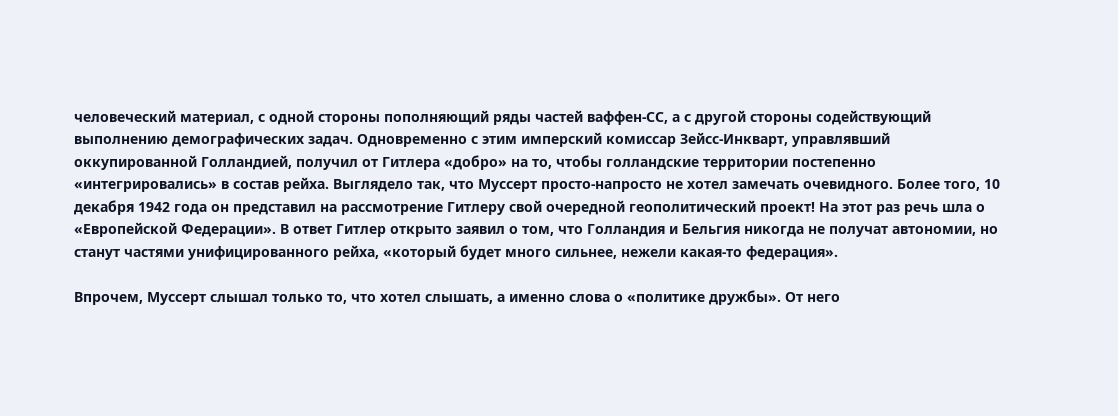человеческий материал, с одной стороны пополняющий ряды частей ваффен-СС, а с другой стороны содействующий выполнению демографических задач. Одновременно с этим имперский комиссар Зейсс-Инкварт, управлявший оккупированной Голландией, получил от Гитлера «добро» на то, чтобы голландские территории постепенно «интегрировались» в состав рейха. Выглядело так, что Муссерт просто-напросто не хотел замечать очевидного. Более того, 10 декабря 1942 года он представил на рассмотрение Гитлеру свой очередной геополитический проект! На этот раз речь шла о «Европейской Федерации». В ответ Гитлер открыто заявил о том, что Голландия и Бельгия никогда не получат автономии, но станут частями унифицированного рейха, «который будет много сильнее, нежели какая-то федерация».

Впрочем, Муссерт слышал только то, что хотел слышать, а именно слова о «политике дружбы». От него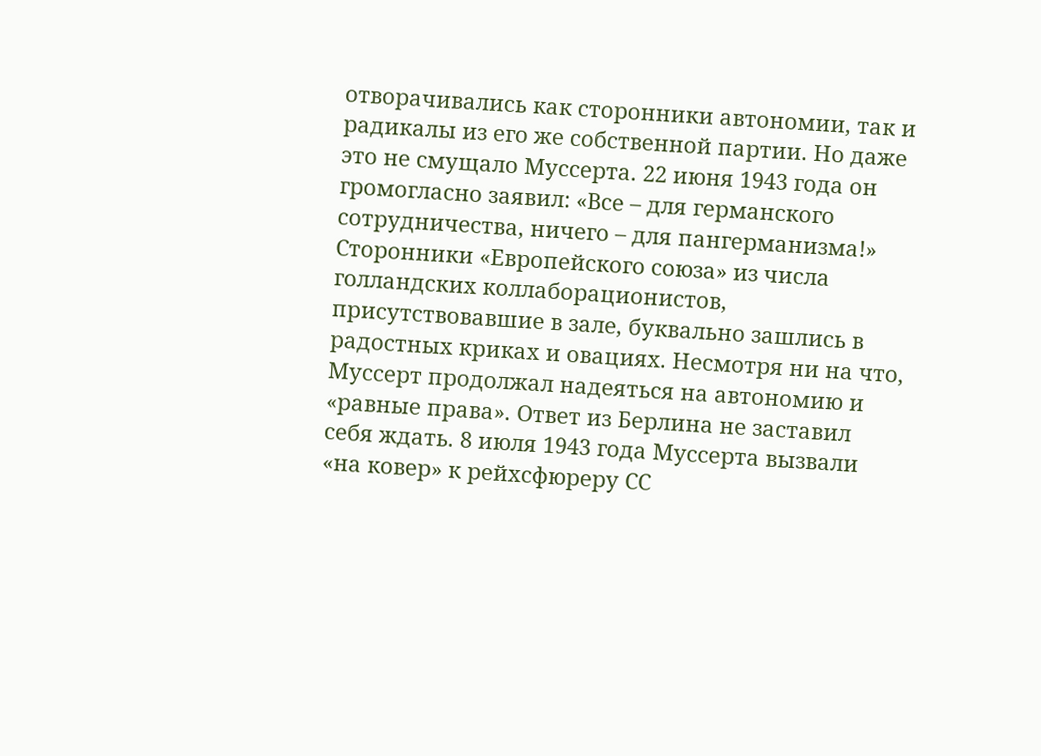отворачивались как сторонники автономии, так и радикалы из его же собственной партии. Но даже это не смущало Муссерта. 22 июня 1943 года он громогласно заявил: «Все – для германского сотрудничества, ничего – для пангерманизма!» Сторонники «Европейского союза» из числа голландских коллаборационистов, присутствовавшие в зале, буквально зашлись в радостных криках и овациях. Несмотря ни на что, Муссерт продолжал надеяться на автономию и «равные права». Ответ из Берлина не заставил себя ждать. 8 июля 1943 года Муссерта вызвали «на ковер» к рейхсфюреру СС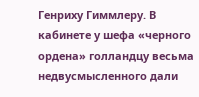Генриху Гиммлеру. В кабинете у шефа «черного ордена» голландцу весьма недвусмысленного дали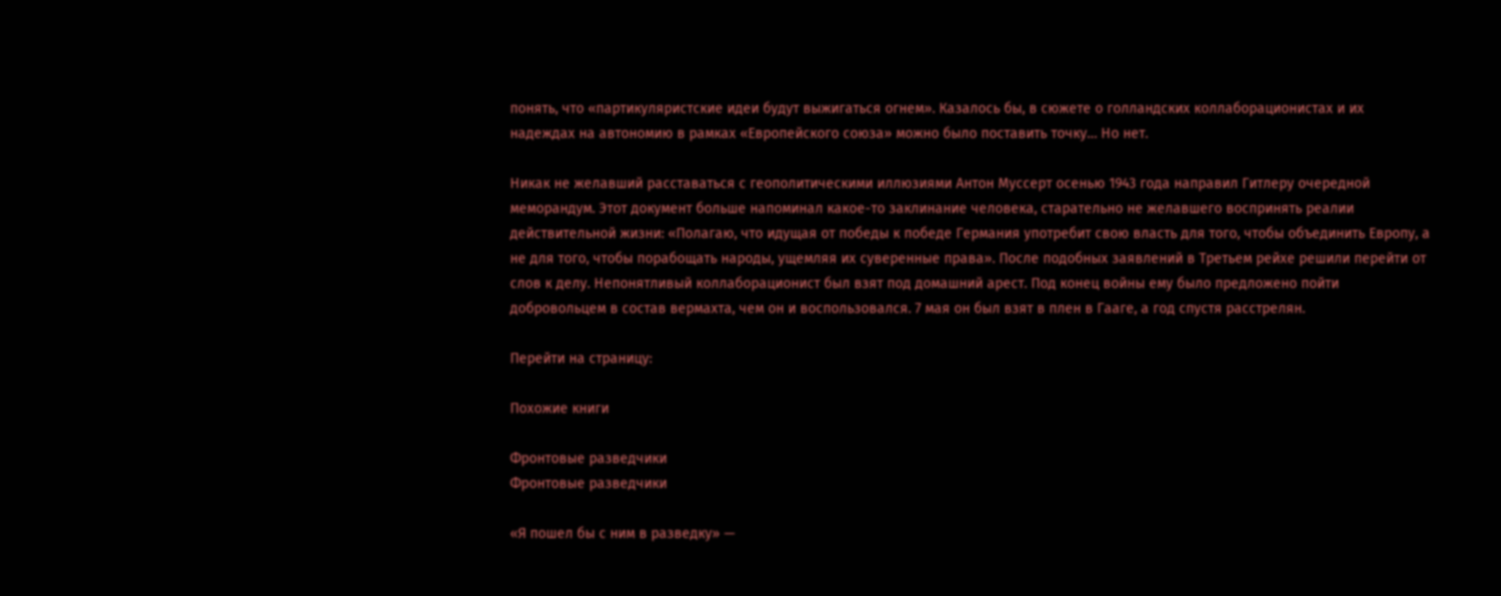понять, что «партикуляристские идеи будут выжигаться огнем». Казалось бы, в сюжете о голландских коллаборационистах и их надеждах на автономию в рамках «Европейского союза» можно было поставить точку… Но нет.

Никак не желавший расставаться с геополитическими иллюзиями Антон Муссерт осенью 1943 года направил Гитлеру очередной меморандум. Этот документ больше напоминал какое-то заклинание человека, старательно не желавшего воспринять реалии действительной жизни: «Полагаю, что идущая от победы к победе Германия употребит свою власть для того, чтобы объединить Европу, а не для того, чтобы порабощать народы, ущемляя их суверенные права». После подобных заявлений в Третьем рейхе решили перейти от слов к делу. Непонятливый коллаборационист был взят под домашний арест. Под конец войны ему было предложено пойти добровольцем в состав вермахта, чем он и воспользовался. 7 мая он был взят в плен в Гааге, а год спустя расстрелян.

Перейти на страницу:

Похожие книги

Фронтовые разведчики
Фронтовые разведчики

«Я пошел бы с ним в разведку» —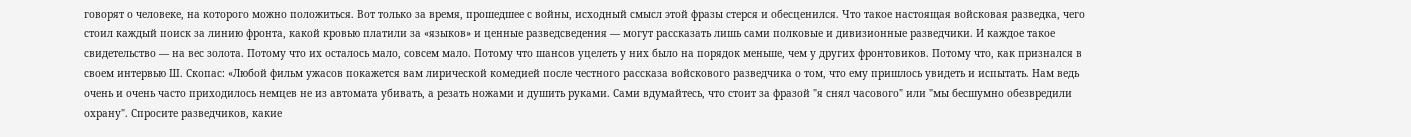говорят о человеке, на которого можно положиться. Вот только за время, прошедшее с войны, исходный смысл этой фразы стерся и обесценился. Что такое настоящая войсковая разведка, чего стоил каждый поиск за линию фронта, какой кровью платили за «языков» и ценные разведсведения — могут рассказать лишь сами полковые и дивизионные разведчики. И каждое такое свидетельство — на вес золота. Потому что их осталось мало, совсем мало. Потому что шансов уцелеть у них было на порядок меньше, чем у других фронтовиков. Потому что, как признался в своем интервью Ш. Скопас: «Любой фильм ужасов покажется вам лирической комедией после честного рассказа войскового разведчика о том, что ему пришлось увидеть и испытать. Нам ведь очень и очень часто приходилось немцев не из автомата убивать, а резать ножами и душить руками. Сами вдумайтесь, что стоит за фразой "я снял часового" или "мы бесшумно обезвредили охрану". Спросите разведчиков, какие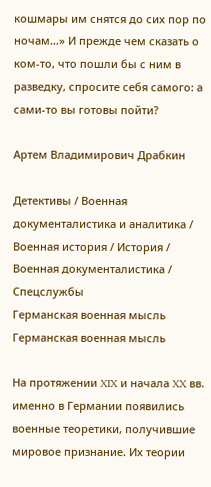кошмары им снятся до сих пор по ночам…» И прежде чем сказать о ком-то, что пошли бы с ним в разведку, спросите себя самого: а сами-то вы готовы пойти?

Артем Владимирович Драбкин

Детективы / Военная документалистика и аналитика / Военная история / История / Военная документалистика / Cпецслужбы
Германская военная мысль
Германская военная мысль

На протяжении XIX и начала XX вв. именно в Германии появились военные теоретики, получившие мировое признание. Их теории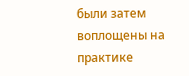были затем воплощены на практике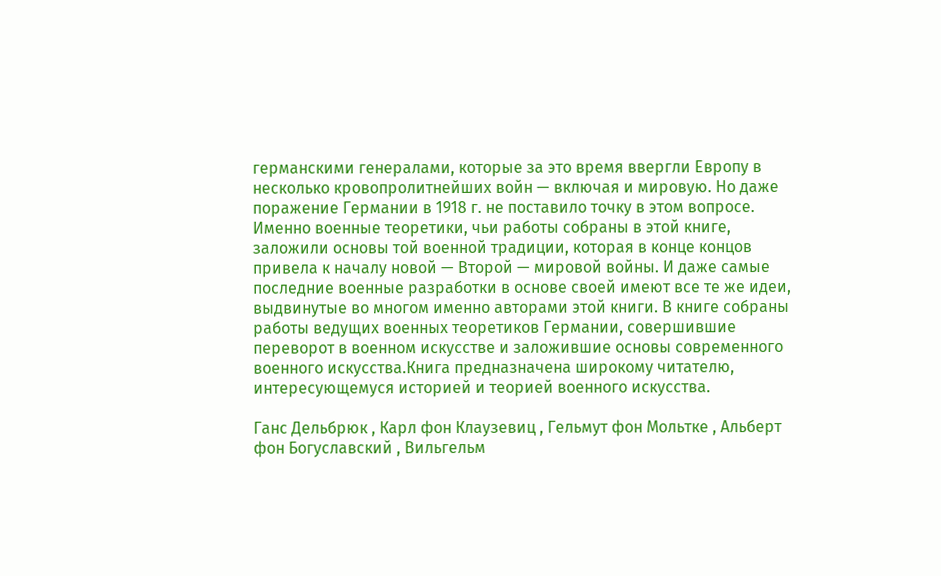германскими генералами, которые за это время ввергли Европу в несколько кровопролитнейших войн — включая и мировую. Но даже поражение Германии в 1918 г. не поставило точку в этом вопросе. Именно военные теоретики, чьи работы собраны в этой книге, заложили основы той военной традиции, которая в конце концов привела к началу новой — Второй — мировой войны. И даже самые последние военные разработки в основе своей имеют все те же идеи, выдвинутые во многом именно авторами этой книги. В книге собраны работы ведущих военных теоретиков Германии, совершившие переворот в военном искусстве и заложившие основы современного военного искусства.Книга предназначена широкому читателю, интересующемуся историей и теорией военного искусства.

Ганс Дельбрюк , Карл фон Клаузевиц , Гельмут фон Мольтке , Альберт фон Богуславский , Вильгельм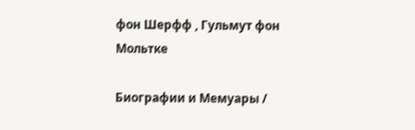фон Шерфф , Гульмут фон Мольтке

Биографии и Мемуары /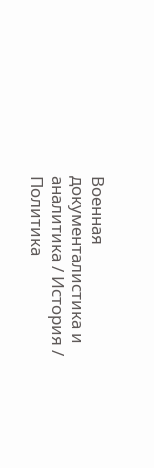Военная документалистика и аналитика / История / Политика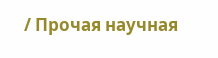/ Прочая научная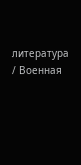литература / Военная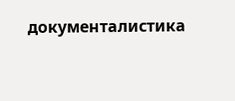документалистика